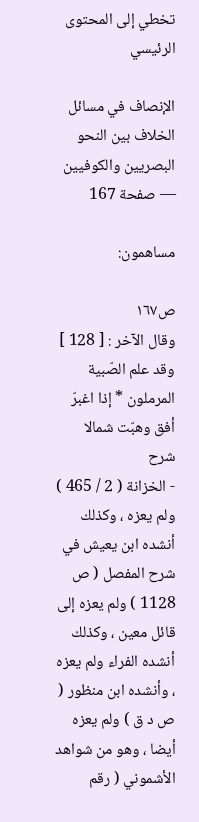تخطي إلى المحتوى الرئيسي

الإنصاف في مسائل الخلاف بين النحو البصريين والكوفيين — صفحة 167

مساهمون:

ص١٦٧
وقال الآخر : [ 128 ]
وقد علم الصّبية المرملون * إذا اغبرّ أفق وهبّت شمالا
شرح
- الخزانة ( 2 / 465 ) ولم يعزه ، وكذلك أنشده ابن يعيش في شرح المفصل ( ص 1128 ) ولم يعزه إلى قائل معين ، وكذلك أنشده الفراء ولم يعزه ، وأنشده ابن منظور ( ص د ق ) ولم يعزه أيضا ، وهو من شواهد الأشموني ( رقم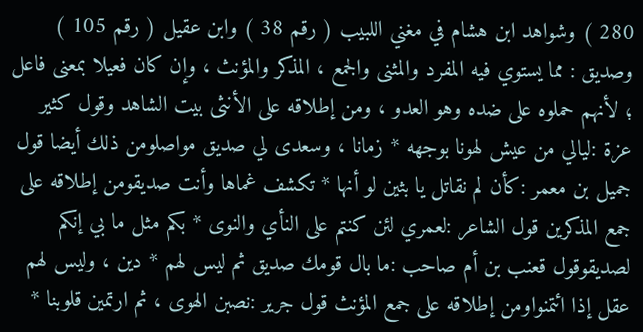280 ) وشواهد ابن هشام في مغني اللبيب ( رقم 38 ) وابن عقيل ( رقم 105 ) وصديق : مما يستوي فيه المفرد والمثنى والجمع ، المذكر والمؤنث ، وإن كان فعيلا بمعنى فاعل ؛ لأنهم حملوه على ضده وهو العدو ، ومن إطلاقه على الأنثى بيت الشاهد وقول كثير عزة :ليالي من عيش لهونا بوجهه * زمانا ، وسعدى لي صديق مواصلومن ذلك أيضا قول جميل بن معمر :كأن لم نقاتل يا بثين لو أنها * تكشف غماها وأنت صديقومن إطلاقه على جمع المذكرين قول الشاعر :لعمري لئن كنتم على النأي والنوى * بكم مثل ما بي إنكم لصديقوقول قعنب بن أم صاحب :ما بال قومك صديق ثم ليس لهم * دين ، وليس لهم عقل إذا ائتمنواومن إطلاقه على جمع المؤنث قول جرير :نصبن الهوى ، ثم ارتمين قلوبنا *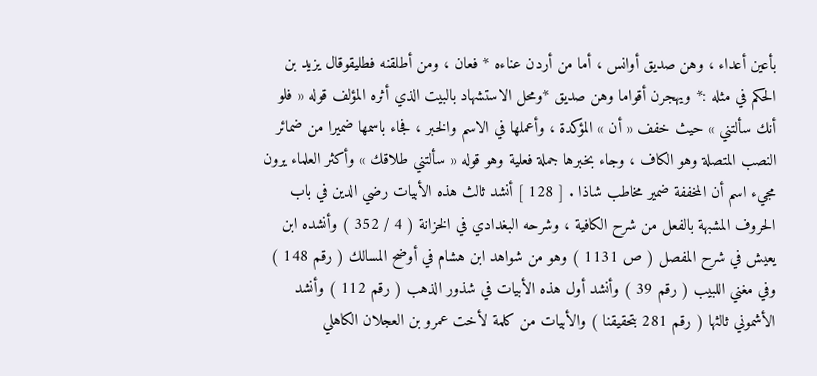بأعين أعداء ، وهن صديق أوانس ، أما من أردن عناءه * فعان ، ومن أطلقنه فطليقوقال يزيد بن الحكم في مثله :* ويهجرن أقواما وهن صديق *ومحل الاستشهاد بالبيت الذي أثره المؤلف قوله « فلو أنك سألتني » حيث خفف « أن » المؤكدة ، وأعملها في الاسم والخبر ، فجاء باسمها ضميرا من ضمائر النصب المتصلة وهو الكاف ، وجاء بخبرها جملة فعلية وهو قوله « سألتني طلاقك » وأكثر العلماء يرون مجيء اسم أن المخففة ضمير مخاطب شاذا . [ 128 ] أنشد ثالث هذه الأبيات رضي الدين في باب الحروف المشبهة بالفعل من شرح الكافية ، وشرحه البغدادي في الخزانة ( 4 / 352 ) وأنشده ابن يعيش في شرح المفصل ( ص 1131 ) وهو من شواهد ابن هشام في أوضح المسالك ( رقم 148 ) وفي مغني اللبيب ( رقم 39 ) وأنشد أول هذه الأبيات في شذور الذهب ( رقم 112 ) وأنشد الأشموني ثالثها ( رقم 281 بتحقيقنا ) والأبيات من كلمة لأخت عمرو بن العجلان الكاهلي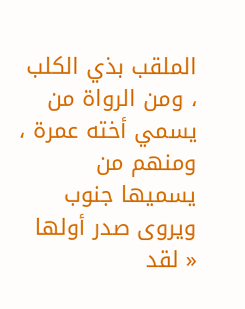الملقب بذي الكلب ، ومن الرواة من يسمي أخته عمرة ، ومنهم من يسميها جنوب ويروى صدر أولها « لقد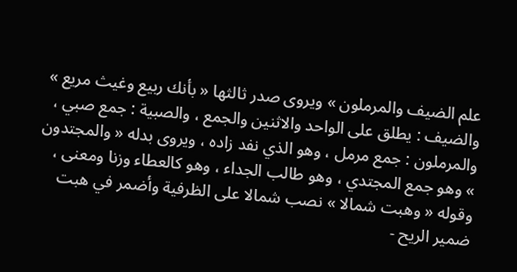علم الضيف والمرملون » ويروى صدر ثالثها « بأنك ربيع وغيث مريع » والضيف : يطلق على الواحد والاثنين والجمع ، والصبية : جمع صبي ، والمرملون : جمع مرمل ، وهو الذي نفد زاده ، ويروى بدله « والمجتدون » وهو جمع المجتدي ، وهو طالب الجداء ، وهو كالعطاء وزنا ومعنى ، وقوله « وهبت شمالا » نصب شمالا على الظرفية وأضمر في هبت ضمير الريح -